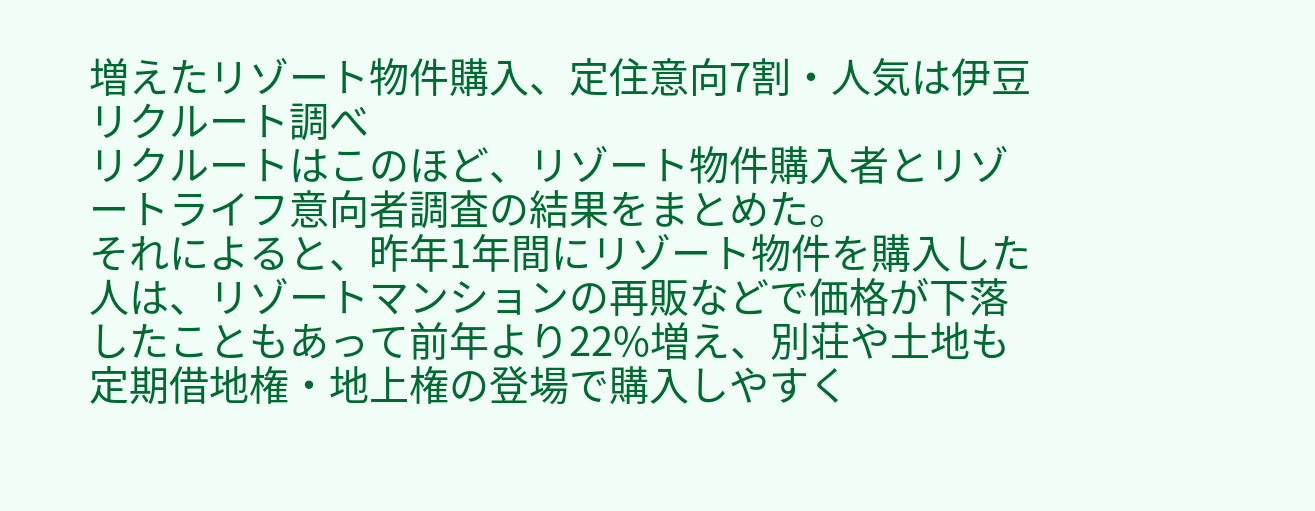増えたリゾート物件購入、定住意向7割・人気は伊豆 リクルート調べ
リクルートはこのほど、リゾート物件購入者とリゾートライフ意向者調査の結果をまとめた。
それによると、昨年1年間にリゾート物件を購入した人は、リゾートマンションの再販などで価格が下落したこともあって前年より22%増え、別荘や土地も定期借地権・地上権の登場で購入しやすく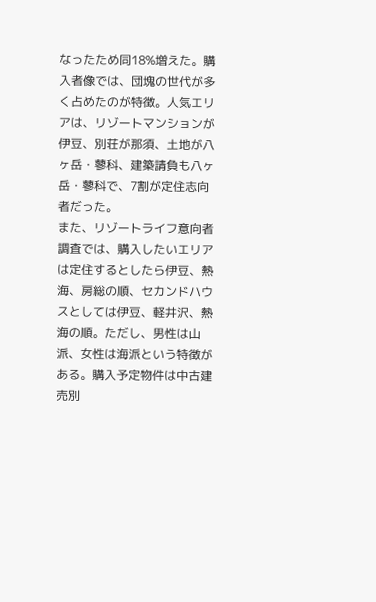なったため同18%増えた。購入者像では、団塊の世代が多く占めたのが特徴。人気エリアは、リゾートマンションが伊豆、別荘が那須、土地が八ヶ岳・蓼科、建築請負も八ヶ岳・蓼科で、7割が定住志向者だった。
また、リゾートライフ意向者調査では、購入したいエリアは定住するとしたら伊豆、熱海、房総の順、セカンドハウスとしては伊豆、軽井沢、熱海の順。ただし、男性は山派、女性は海派という特徴がある。購入予定物件は中古建売別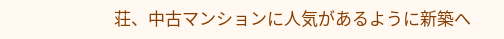荘、中古マンションに人気があるように新築へ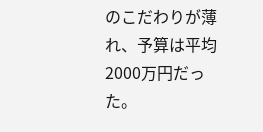のこだわりが薄れ、予算は平均2000万円だった。